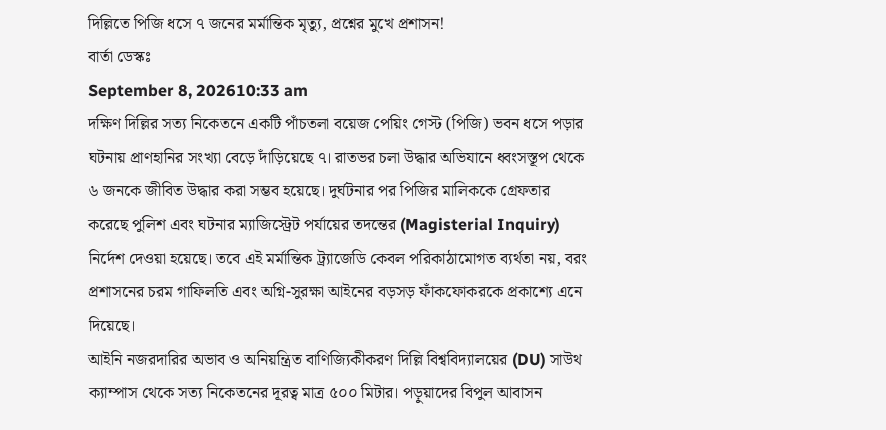দিল্লিতে পিজি ধসে ৭ জনের মর্মান্তিক মৃত্যু, প্রশ্নের মুখে প্রশাসন!
বার্তা ডেস্কঃ
September 8, 202610:33 am
দক্ষিণ দিল্লির সত্য নিকেতনে একটি পাঁচতলা বয়েজ পেয়িং গেস্ট (পিজি) ভবন ধসে পড়ার ঘটনায় প্রাণহানির সংখ্যা বেড়ে দাঁড়িয়েছে ৭। রাতভর চলা উদ্ধার অভিযানে ধ্বংসস্তূপ থেকে ৬ জনকে জীবিত উদ্ধার করা সম্ভব হয়েছে। দুর্ঘটনার পর পিজির মালিককে গ্রেফতার করেছে পুলিশ এবং ঘটনার ম্যাজিস্ট্রেট পর্যায়ের তদন্তের (Magisterial Inquiry) নির্দেশ দেওয়া হয়েছে। তবে এই মর্মান্তিক ট্র্যাজেডি কেবল পরিকাঠামোগত ব্যর্থতা নয়, বরং প্রশাসনের চরম গাফিলতি এবং অগ্নি-সুরক্ষা আইনের বড়সড় ফাঁকফোকরকে প্রকাশ্যে এনে দিয়েছে।
আইনি নজরদারির অভাব ও অনিয়ন্ত্রিত বাণিজ্যিকীকরণ দিল্লি বিশ্ববিদ্যালয়ের (DU) সাউথ ক্যাম্পাস থেকে সত্য নিকেতনের দূরত্ব মাত্র ৫০০ মিটার। পড়ুয়াদের বিপুল আবাসন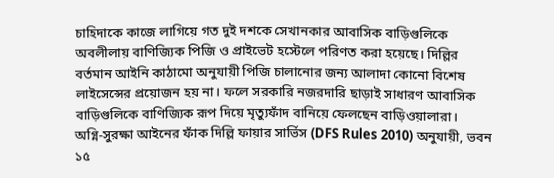চাহিদাকে কাজে লাগিয়ে গত দুই দশকে সেখানকার আবাসিক বাড়িগুলিকে অবলীলায় বাণিজ্যিক পিজি ও প্রাইভেট হস্টেলে পরিণত করা হয়েছে। দিল্লির বর্তমান আইনি কাঠামো অনুযায়ী পিজি চালানোর জন্য আলাদা কোনো বিশেষ লাইসেন্সের প্রয়োজন হয় না। ফলে সরকারি নজরদারি ছাড়াই সাধারণ আবাসিক বাড়িগুলিকে বাণিজ্যিক রূপ দিয়ে মৃত্যুফাঁদ বানিয়ে ফেলছেন বাড়িওয়ালারা।
অগ্নি-সুরক্ষা আইনের ফাঁক দিল্লি ফায়ার সার্ভিস (DFS Rules 2010) অনুযায়ী, ভবন ১৫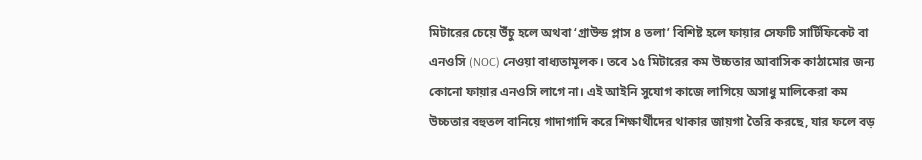মিটারের চেয়ে উঁচু হলে অথবা ‘গ্রাউন্ড প্লাস ৪ তলা’ বিশিষ্ট হলে ফায়ার সেফটি সার্টিফিকেট বা এনওসি (NOC) নেওয়া বাধ্যতামূলক। তবে ১৫ মিটারের কম উচ্চতার আবাসিক কাঠামোর জন্য কোনো ফায়ার এনওসি লাগে না। এই আইনি সুযোগ কাজে লাগিয়ে অসাধু মালিকেরা কম উচ্চতার বহুতল বানিয়ে গাদাগাদি করে শিক্ষার্থীদের থাকার জায়গা তৈরি করছে, যার ফলে বড়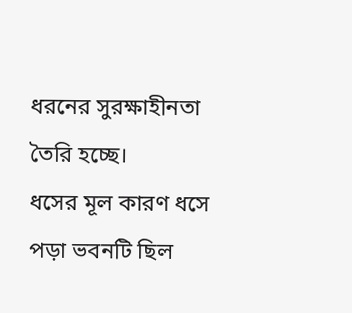ধরনের সুরক্ষাহীনতা তৈরি হচ্ছে।
ধসের মূল কারণ ধসে পড়া ভবনটি ছিল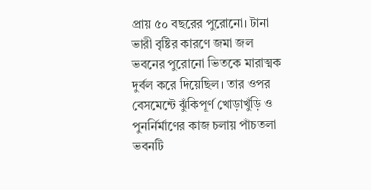প্রায় ৫০ বছরের পুরোনো। টানা ভারী বৃষ্টির কারণে জমা জল ভবনের পুরোনো ভিতকে মারাত্মক দুর্বল করে দিয়েছিল। তার ওপর বেসমেন্টে ঝুঁকিপূর্ণ খোড়াখুঁড়ি ও পুনর্নির্মাণের কাজ চলায় পাঁচতলা ভবনটি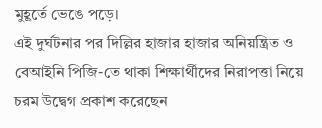মুহূর্তে ভেঙে পড়ে।
এই দুর্ঘটনার পর দিল্লির হাজার হাজার অনিয়ন্ত্রিত ও বেআইনি পিজি-তে থাকা শিক্ষার্থীদের নিরাপত্তা নিয়ে চরম উদ্বেগ প্রকাশ করেছেন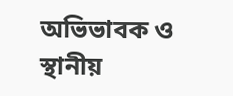অভিভাবক ও স্থানীয়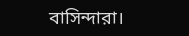বাসিন্দারা।